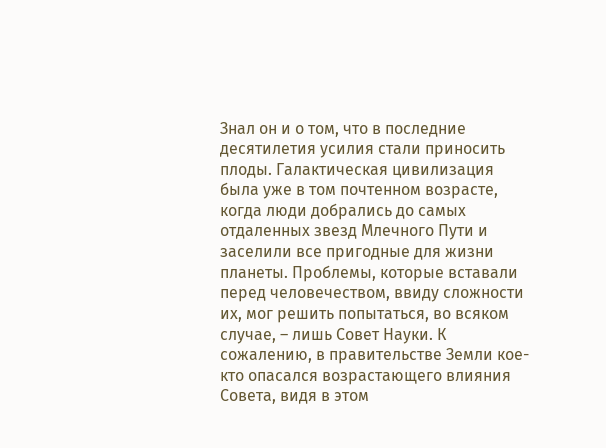Знал он и о том, что в последние десятилетия усилия стали приносить плоды. Галактическая цивилизация была уже в том почтенном возрасте, когда люди добрались до самых отдаленных звезд Млечного Пути и заселили все пригодные для жизни планеты. Проблемы, которые вставали перед человечеством, ввиду сложности их, мог решить попытаться, во всяком случае, – лишь Совет Науки. К сожалению, в правительстве Земли кое-кто опасался возрастающего влияния Совета, видя в этом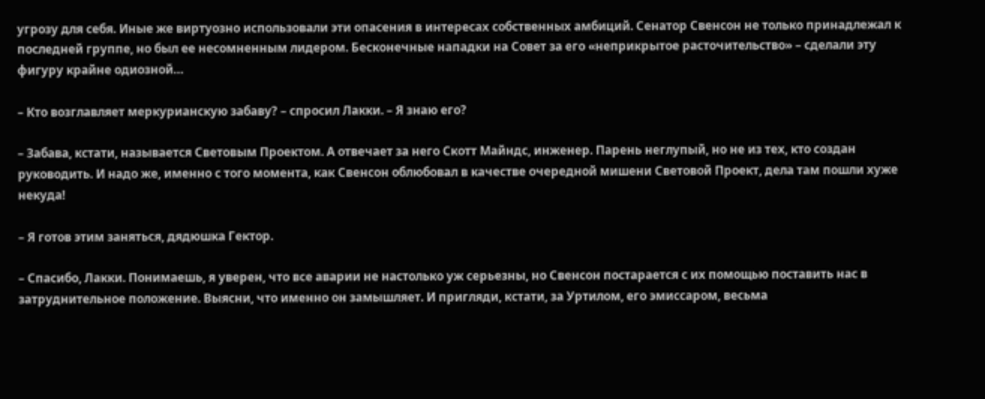угрозу для себя. Иные же виртуозно использовали эти опасения в интересах собственных амбиций. Сенатор Свенсон не только принадлежал к последней группе, но был ее несомненным лидером. Бесконечные нападки на Совет за его «неприкрытое расточительство» – сделали эту фигуру крайне одиозной…

– Кто возглавляет меркурианскую забаву? – спросил Лакки. – Я знаю его?

– Забава, кстати, называется Световым Проектом. А отвечает за него Скотт Майндс, инженер. Парень неглупый, но не из тех, кто создан руководить. И надо же, именно с того момента, как Свенсон облюбовал в качестве очередной мишени Световой Проект, дела там пошли хуже некуда!

– Я готов этим заняться, дядюшка Гектор.

– Спасибо, Лакки. Понимаешь, я уверен, что все аварии не настолько уж серьезны, но Свенсон постарается с их помощью поставить нас в затруднительное положение. Выясни, что именно он замышляет. И пригляди, кстати, за Уртилом, его эмиссаром, весьма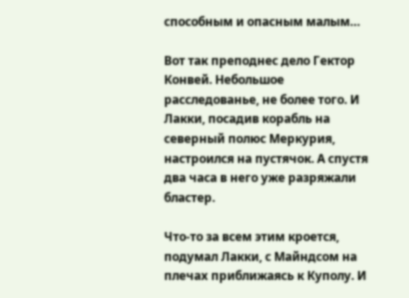способным и опасным малым…

Вот так преподнес дело Гектор Конвей. Небольшое расследованье, не более того. И Лакки, посадив корабль на северный полюс Меркурия, настроился на пустячок. А спустя два часа в него уже разряжали бластер.

Что-то за всем этим кроется, подумал Лакки, с Майндсом на плечах приближаясь к Куполу. И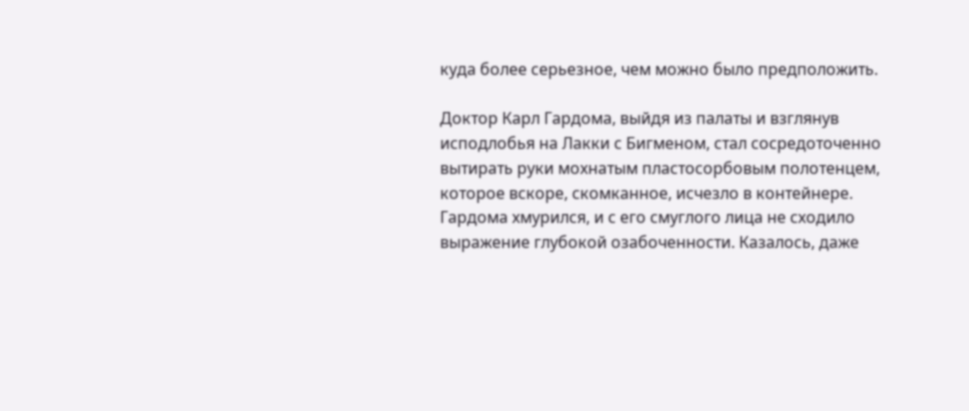куда более серьезное, чем можно было предположить.

Доктор Карл Гардома, выйдя из палаты и взглянув исподлобья на Лакки с Бигменом, стал сосредоточенно вытирать руки мохнатым пластосорбовым полотенцем, которое вскоре, скомканное, исчезло в контейнере. Гардома хмурился, и с его смуглого лица не сходило выражение глубокой озабоченности. Казалось, даже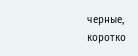черные, коротко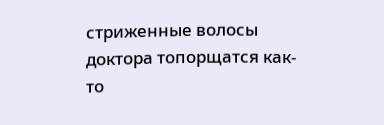стриженные волосы доктора топорщатся как-то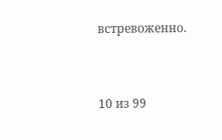встревоженно.



10 из 99